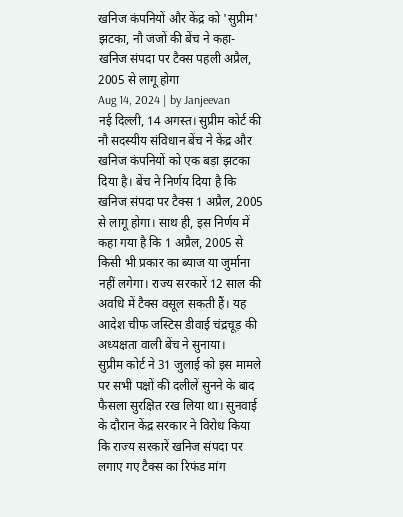खनिज कंपनियों और केंद्र को 'सुप्रीम' झटका, नौ जजों की बेंच ने कहा- खनिज संपदा पर टैक्स पहली अप्रैल, 2005 से लागू होगा
Aug 14, 2024 | by Janjeevan
नई दिल्ली, 14 अगस्त। सुप्रीम कोर्ट की नौ सदस्यीय संविधान बेंच ने केंद्र और खनिज कंपनियों को एक बड़ा झटका दिया है। बेंच ने निर्णय दिया है कि खनिज संपदा पर टैक्स 1 अप्रैल, 2005 से लागू होगा। साथ ही, इस निर्णय में कहा गया है कि 1 अप्रैल, 2005 से किसी भी प्रकार का ब्याज या जुर्माना नहीं लगेगा। राज्य सरकारें 12 साल की अवधि में टैक्स वसूल सकती हैं। यह आदेश चीफ जस्टिस डीवाई चंद्रचूड़ की अध्यक्षता वाली बेंच ने सुनाया।
सुप्रीम कोर्ट ने 31 जुलाई को इस मामले पर सभी पक्षों की दलीलें सुनने के बाद फैसला सुरक्षित रख लिया था। सुनवाई के दौरान केंद्र सरकार ने विरोध किया कि राज्य सरकारें खनिज संपदा पर लगाए गए टैक्स का रिफंड मांग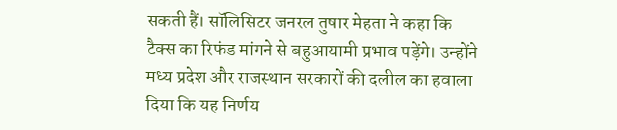सकती हैं। सॉलिसिटर जनरल तुषार मेहता ने कहा कि टैक्स का रिफंड मांगने से बहुआयामी प्रभाव पड़ेंगे। उन्होंने मध्य प्रदेश और राजस्थान सरकारों की दलील का हवाला दिया कि यह निर्णय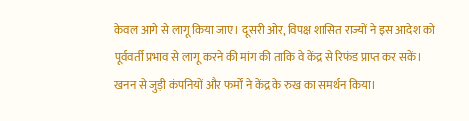केवल आगे से लागू किया जाए। दूसरी ओर, विपक्ष शासित राज्यों ने इस आदेश को पूर्ववर्ती प्रभाव से लागू करने की मांग की ताकि वे केंद्र से रिफंड प्राप्त कर सकें। खनन से जुड़ी कंपनियों और फर्मों ने केंद्र के रुख का समर्थन किया।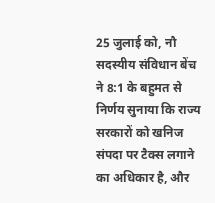25 जुलाई को, नौ सदस्यीय संविधान बेंच ने 8:1 के बहुमत से निर्णय सुनाया कि राज्य सरकारों को खनिज संपदा पर टैक्स लगाने का अधिकार है, और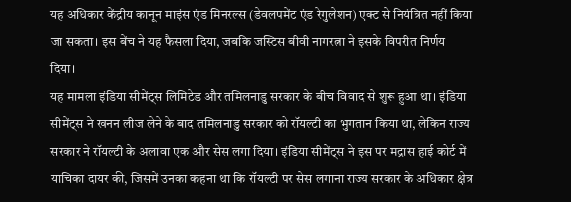यह अधिकार केंद्रीय कानून माइंस एंड मिनरल्स (डेवलपमेंट एंड रेगुलेशन) एक्ट से नियंत्रित नहीं किया जा सकता। इस बेंच ने यह फैसला दिया, जबकि जस्टिस बीवी नागरत्ना ने इसके विपरीत निर्णय दिया।
यह मामला इंडिया सीमेंट्स लिमिटेड और तमिलनाडु सरकार के बीच विवाद से शुरू हुआ था। इंडिया सीमेंट्स ने खनन लीज लेने के बाद तमिलनाडु सरकार को रॉयल्टी का भुगतान किया था, लेकिन राज्य सरकार ने रॉयल्टी के अलावा एक और सेस लगा दिया। इंडिया सीमेंट्स ने इस पर मद्रास हाई कोर्ट में याचिका दायर की, जिसमें उनका कहना था कि रॉयल्टी पर सेस लगाना राज्य सरकार के अधिकार क्षेत्र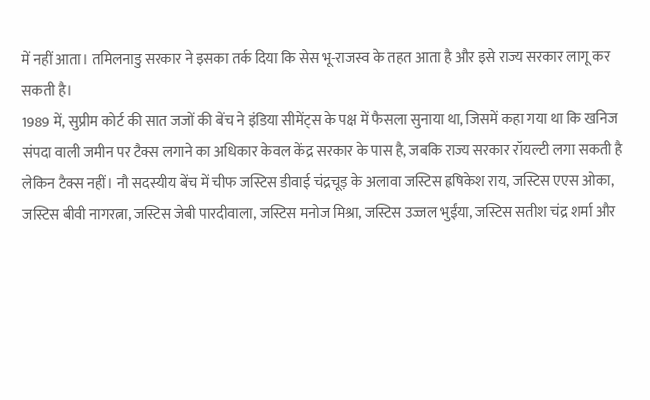में नहीं आता। तमिलनाडु सरकार ने इसका तर्क दिया कि सेस भू-राजस्व के तहत आता है और इसे राज्य सरकार लागू कर सकती है।
1989 में, सुप्रीम कोर्ट की सात जजों की बेंच ने इंडिया सीमेंट्स के पक्ष में फैसला सुनाया था, जिसमें कहा गया था कि खनिज संपदा वाली जमीन पर टैक्स लगाने का अधिकार केवल केंद्र सरकार के पास है, जबकि राज्य सरकार रॉयल्टी लगा सकती है लेकिन टैक्स नहीं। नौ सदस्यीय बेंच में चीफ जस्टिस डीवाई चंद्रचूड़ के अलावा जस्टिस ह्रषिकेश राय, जस्टिस एएस ओका, जस्टिस बीवी नागरत्ना, जस्टिस जेबी पारदीवाला, जस्टिस मनोज मिश्रा, जस्टिस उज्जल भुईंया, जस्टिस सतीश चंद्र शर्मा और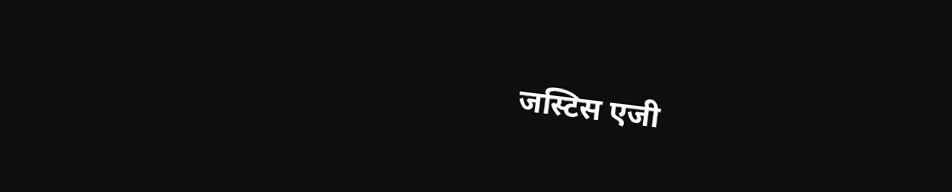जस्टिस एजी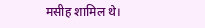मसीह शामिल थे।